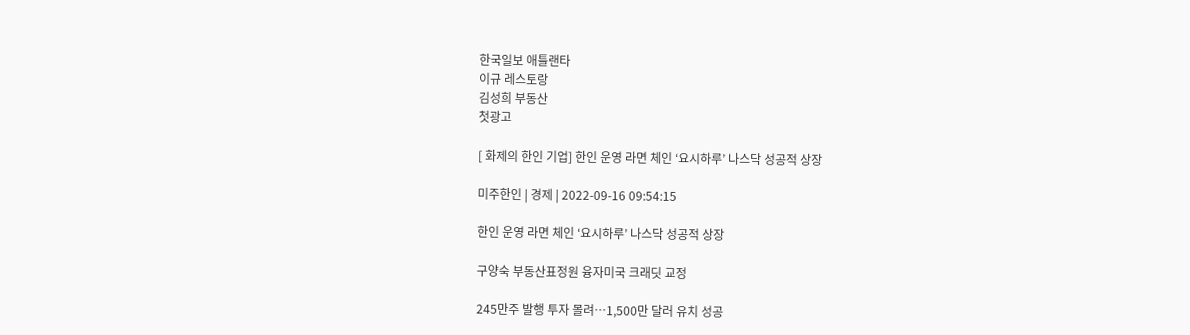한국일보 애틀랜타
이규 레스토랑
김성희 부동산
첫광고

[ 화제의 한인 기업] 한인 운영 라면 체인 ‘요시하루’ 나스닥 성공적 상장

미주한인 | 경제 | 2022-09-16 09:54:15

한인 운영 라면 체인 ‘요시하루’ 나스닥 성공적 상장

구양숙 부동산표정원 융자미국 크래딧 교정

245만주 발행 투자 몰려…1,500만 달러 유치 성공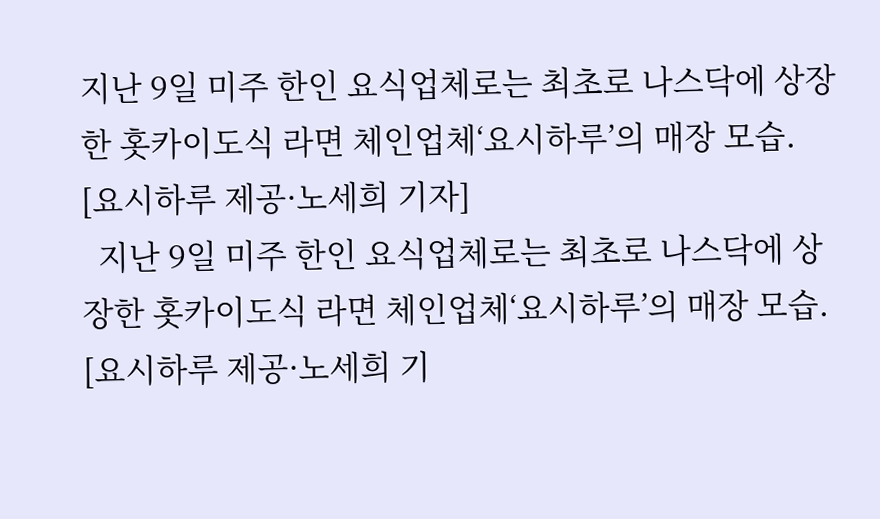지난 9일 미주 한인 요식업체로는 최초로 나스닥에 상장한 홋카이도식 라면 체인업체‘요시하루’의 매장 모습.  [요시하루 제공·노세희 기자]
  지난 9일 미주 한인 요식업체로는 최초로 나스닥에 상장한 홋카이도식 라면 체인업체‘요시하루’의 매장 모습. [요시하루 제공·노세희 기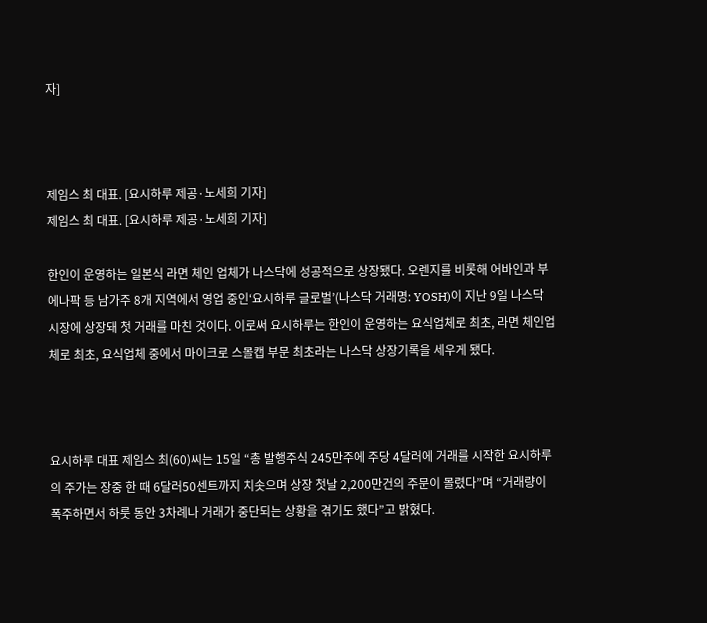자]



제임스 최 대표. [요시하루 제공·노세희 기자]
제임스 최 대표. [요시하루 제공·노세희 기자]

한인이 운영하는 일본식 라면 체인 업체가 나스닥에 성공적으로 상장됐다. 오렌지를 비롯해 어바인과 부에나팍 등 남가주 8개 지역에서 영업 중인‘요시하루 글로벌’(나스닥 거래명: YOSH)이 지난 9일 나스닥 시장에 상장돼 첫 거래를 마친 것이다. 이로써 요시하루는 한인이 운영하는 요식업체로 최초, 라면 체인업체로 최초, 요식업체 중에서 마이크로 스몰캡 부문 최초라는 나스닥 상장기록을 세우게 됐다.



요시하루 대표 제임스 최(60)씨는 15일 “총 발행주식 245만주에 주당 4달러에 거래를 시작한 요시하루의 주가는 장중 한 때 6달러50센트까지 치솟으며 상장 첫날 2,200만건의 주문이 몰렸다”며 “거래량이 폭주하면서 하룻 동안 3차례나 거래가 중단되는 상황을 겪기도 했다”고 밝혔다.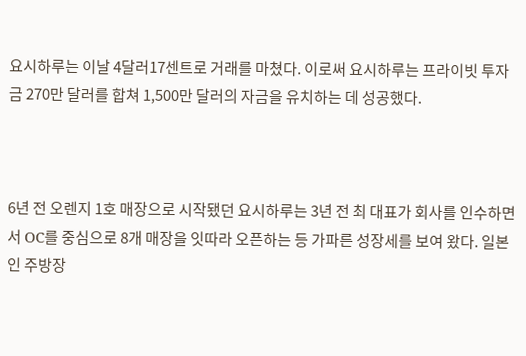요시하루는 이날 4달러17센트로 거래를 마쳤다. 이로써 요시하루는 프라이빗 투자금 270만 달러를 합쳐 1,500만 달러의 자금을 유치하는 데 성공했다.



6년 전 오렌지 1호 매장으로 시작됐던 요시하루는 3년 전 최 대표가 회사를 인수하면서 OC를 중심으로 8개 매장을 잇따라 오픈하는 등 가파른 성장세를 보여 왔다. 일본인 주방장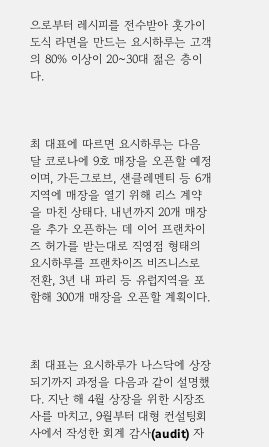으로부터 레시피를 전수받아 홋가이도식 라면을 만드는 요시하루는 고객의 80% 이상이 20~30대 젊은 층이다.



최 대표에 따르면 요시하루는 다음 달 코로나에 9호 매장을 오픈할 예정이며, 가든그로브, 샌클레멘티 등 6개 지역에 매장을 열기 위해 리스 계약을 마친 상태다. 내년까지 20개 매장을 추가 오픈하는 데 이어 프랜차이즈 허가를 받는대로 직영점 형태의 요시하루를 프랜차이즈 비즈니스로 전환, 3년 내 파리 등 유럽지역을 포함해 300개 매장을 오픈할 계획이다.



최 대표는 요시하루가 나스닥에 상장되기까지 과정을 다음과 같이 설명했다. 지난 해 4월 상장을 위한 시장조사를 마치고, 9월부터 대형 컨설팅회사에서 작성한 회계 감사(audit) 자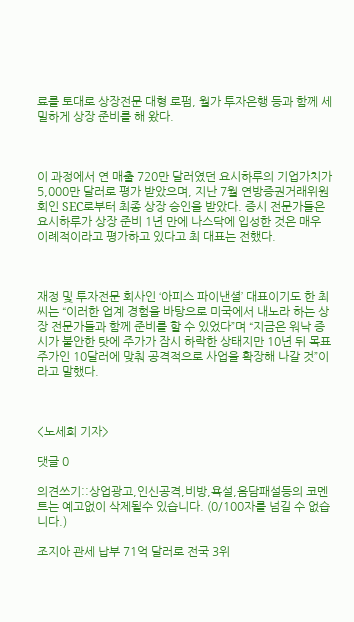료를 토대로 상장전문 대형 로펌, 월가 투자은행 등과 함께 세밀하게 상장 준비를 해 왔다.



이 과정에서 연 매출 720만 달러였던 요시하루의 기업가치가 5,000만 달러로 평가 받았으며, 지난 7월 연방증권거래위원회인 SEC로부터 최종 상장 승인을 받았다. 증시 전문가들은 요시하루가 상장 준비 1년 만에 나스닥에 입성한 것은 매우 이례적이라고 평가하고 있다고 최 대표는 전했다.



재정 및 투자전문 회사인 ‘아피스 파이낸셜’ 대표이기도 한 최씨는 “이러한 업계 경험을 바탕으로 미국에서 내노라 하는 상장 전문가들과 함께 준비를 할 수 있었다”며 “지금은 워낙 증시가 불안한 탓에 주가가 잠시 하락한 상태지만 10년 뒤 목표 주가인 10달러에 맞춰 공격적으로 사업을 확장해 나갈 것”이라고 말했다.



<노세희 기자>

댓글 0

의견쓰기::상업광고,인신공격,비방,욕설,음담패설등의 코멘트는 예고없이 삭제될수 있습니다. (0/100자를 넘길 수 없습니다.)

조지아 관세 납부 71억 달러로 전국 3위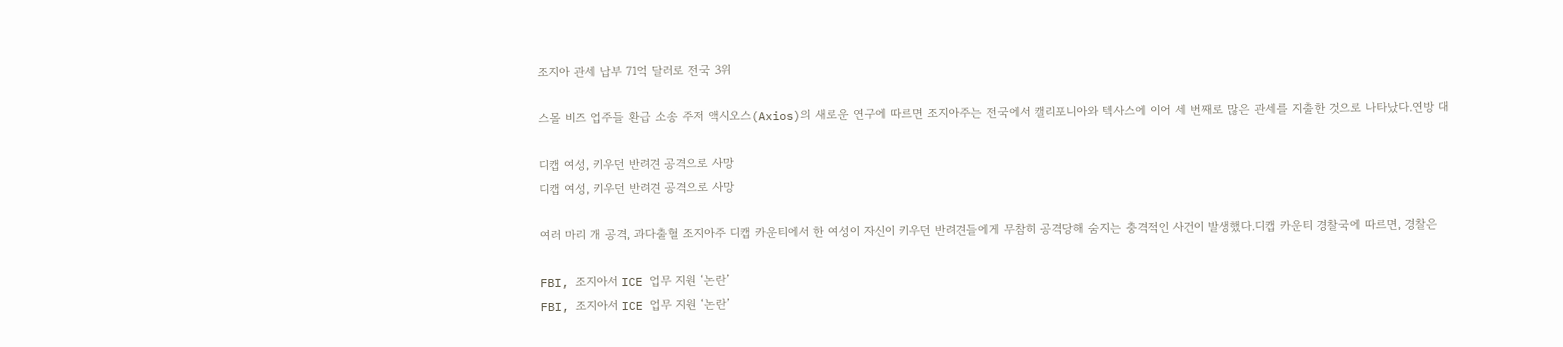조지아 관세 납부 71억 달러로 전국 3위

스몰 비즈 업주들 환급 소송 주저 액시오스(Axios)의 새로운 연구에 따르면 조지아주는 전국에서 캘리포니아와 텍사스에 이어 세 번째로 많은 관세를 지출한 것으로 나타났다.연방 대

디캡 여성, 키우던 반려견 공격으로 사망
디캡 여성, 키우던 반려견 공격으로 사망

여러 마리 개 공격, 과다출혈 조지아주 디캡 카운티에서 한 여성이 자신이 키우던 반려견들에게 무참히 공격당해 숨지는 충격적인 사건이 발생했다.디캡 카운티 경찰국에 따르면, 경찰은

FBI, 조지아서 ICE 업무 지원 ‘논란’
FBI, 조지아서 ICE 업무 지원 ‘논란’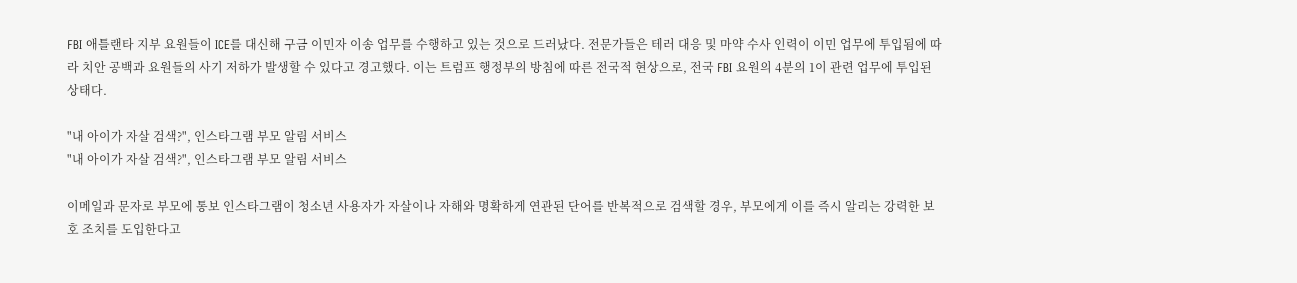FBI 애틀랜타 지부 요원들이 ICE를 대신해 구금 이민자 이송 업무를 수행하고 있는 것으로 드러났다. 전문가들은 테러 대응 및 마약 수사 인력이 이민 업무에 투입됨에 따라 치안 공백과 요원들의 사기 저하가 발생할 수 있다고 경고했다. 이는 트럼프 행정부의 방침에 따른 전국적 현상으로, 전국 FBI 요원의 4분의 1이 관련 업무에 투입된 상태다.

"내 아이가 자살 검색?", 인스타그램 부모 알림 서비스
"내 아이가 자살 검색?", 인스타그램 부모 알림 서비스

이메일과 문자로 부모에 통보 인스타그램이 청소년 사용자가 자살이나 자해와 명확하게 연관된 단어를 반복적으로 검색할 경우, 부모에게 이를 즉시 알리는 강력한 보호 조치를 도입한다고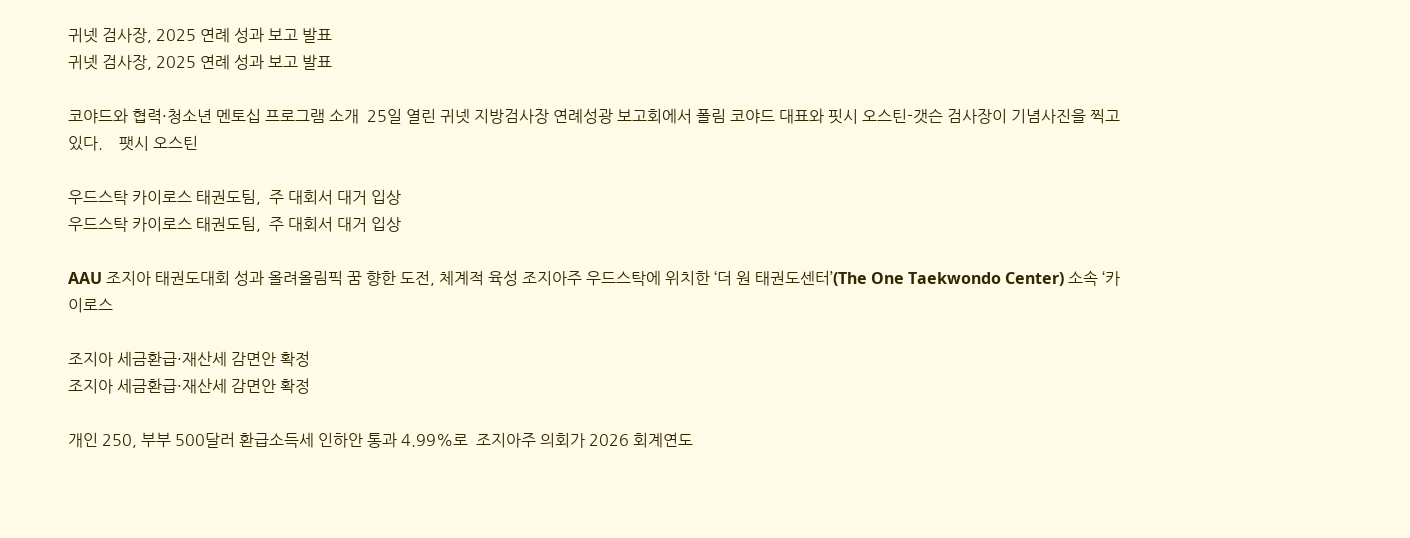귀넷 검사장, 2025 연례 성과 보고 발표
귀넷 검사장, 2025 연례 성과 보고 발표

코야드와 협력·청소년 멘토십 프로그램 소개  25일 열린 귀넷 지방검사장 연례성광 보고회에서 폴림 코야드 대표와 핏시 오스틴-갯슨 검사장이 기념사진을 찍고 있다.    팻시 오스틴

우드스탁 카이로스 태권도팀,  주 대회서 대거 입상
우드스탁 카이로스 태권도팀,  주 대회서 대거 입상

AAU 조지아 태권도대회 성과 올려올림픽 꿈 향한 도전, 체계적 육성 조지아주 우드스탁에 위치한 ‘더 원 태권도센터’(The One Taekwondo Center) 소속 ‘카이로스

조지아 세금환급·재산세 감면안 확정
조지아 세금환급·재산세 감면안 확정

개인 250, 부부 500달러 환급소득세 인하안 통과 4.99%로  조지아주 의회가 2026 회계연도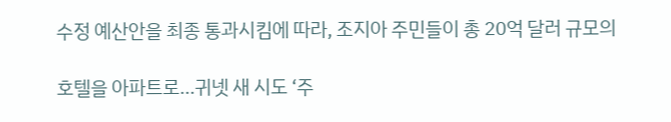수정 예산안을 최종 통과시킴에 따라, 조지아 주민들이 총 20억 달러 규모의

호텔을 아파트로…귀넷 새 시도 ‘주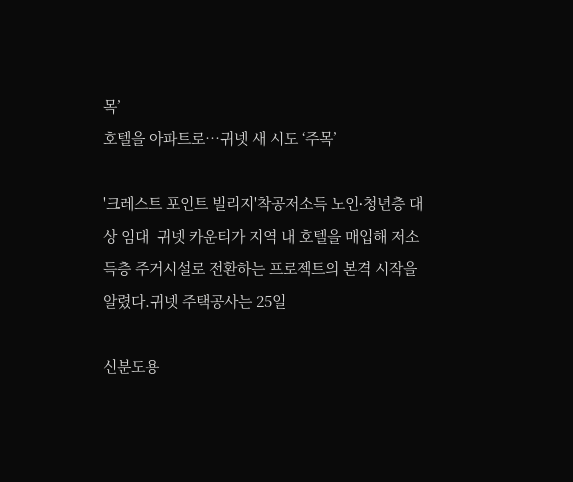목’
호텔을 아파트로…귀넷 새 시도 ‘주목’

'크레스트 포인트 빌리지'착공저소득 노인∙청년층 대상 임대  귀넷 카운티가 지역 내 호텔을 매입해 저소득층 주거시설로 전환하는 프로젝트의 본격 시작을 알렸다.귀넷 주택공사는 25일

신분도용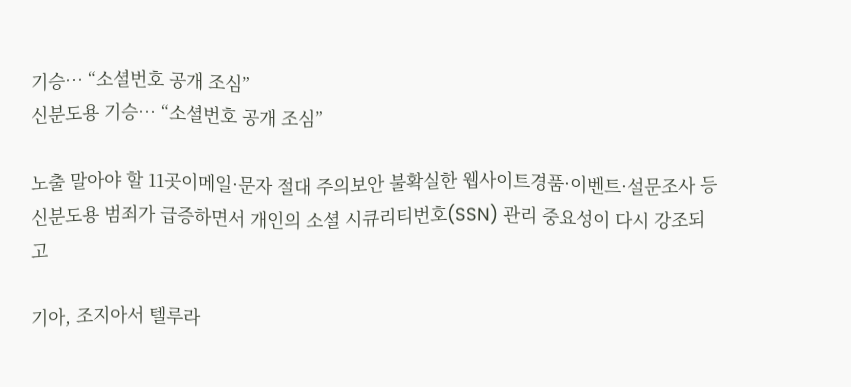기승… “소셜번호 공개 조심”
신분도용 기승… “소셜번호 공개 조심”

노출 말아야 할 11곳이메일·문자 절대 주의보안 불확실한 웹사이트경품·이벤트·설문조사 등 신분도용 범죄가 급증하면서 개인의 소셜 시큐리티번호(SSN) 관리 중요성이 다시 강조되고

기아, 조지아서 텔루라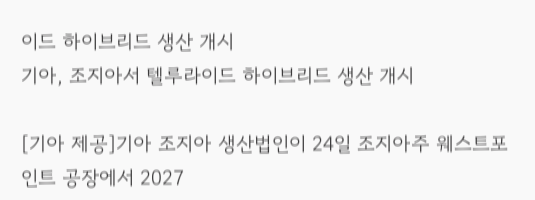이드 하이브리드 생산 개시
기아, 조지아서 텔루라이드 하이브리드 생산 개시

[기아 제공]기아 조지아 생산법인이 24일 조지아주 웨스트포인트 공장에서 2027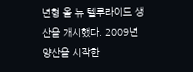년형 올 뉴 텔루라이드 생산을 개시했다. 2009년 양산을 시작한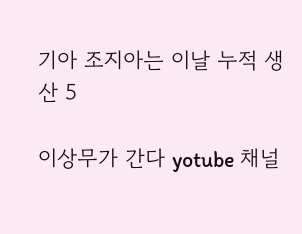기아 조지아는 이날 누적 생산 5

이상무가 간다 yotube 채널